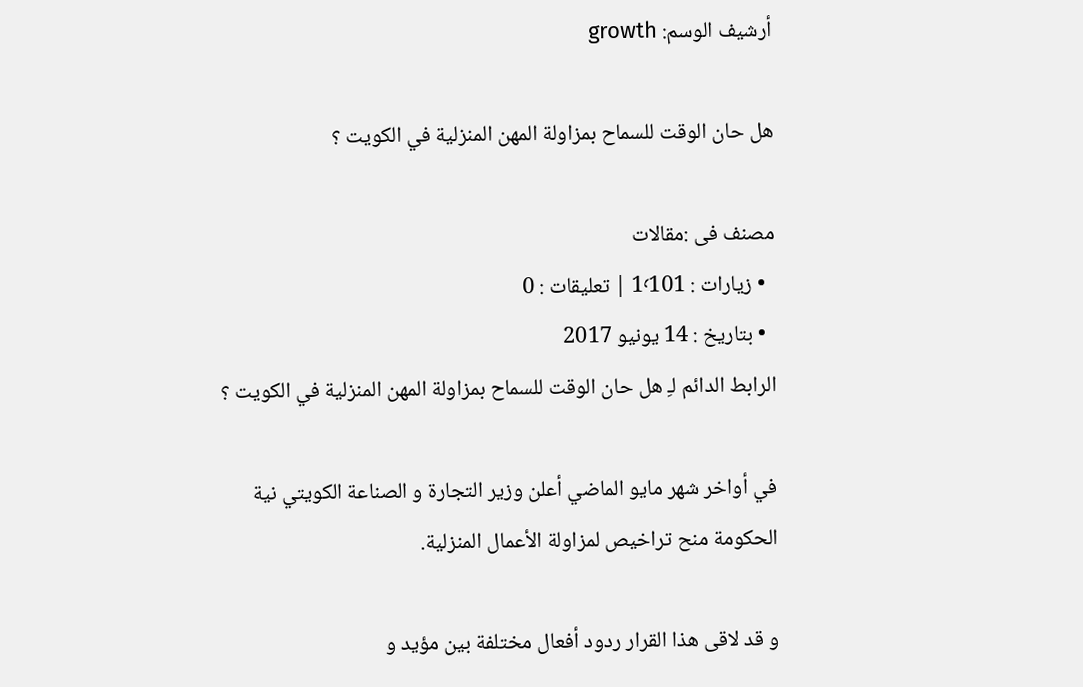أرشيف الوسم: growth

هل حان الوقت للسماح بمزاولة المهن المنزلية في الكويت ؟

مصنف فى :مقالات
  • زيارات : 1٬101 | تعليقات : 0
  • بتاريخ : 14 يونيو 2017
الرابط الدائم لـِ هل حان الوقت للسماح بمزاولة المهن المنزلية في الكويت ؟

في أواخر شهر مايو الماضي أعلن وزير التجارة و الصناعة الكويتي نية الحكومة منح تراخيص لمزاولة الأعمال المنزلية.

و قد لاقى هذا القرار ردود أفعال مختلفة بين مؤيد و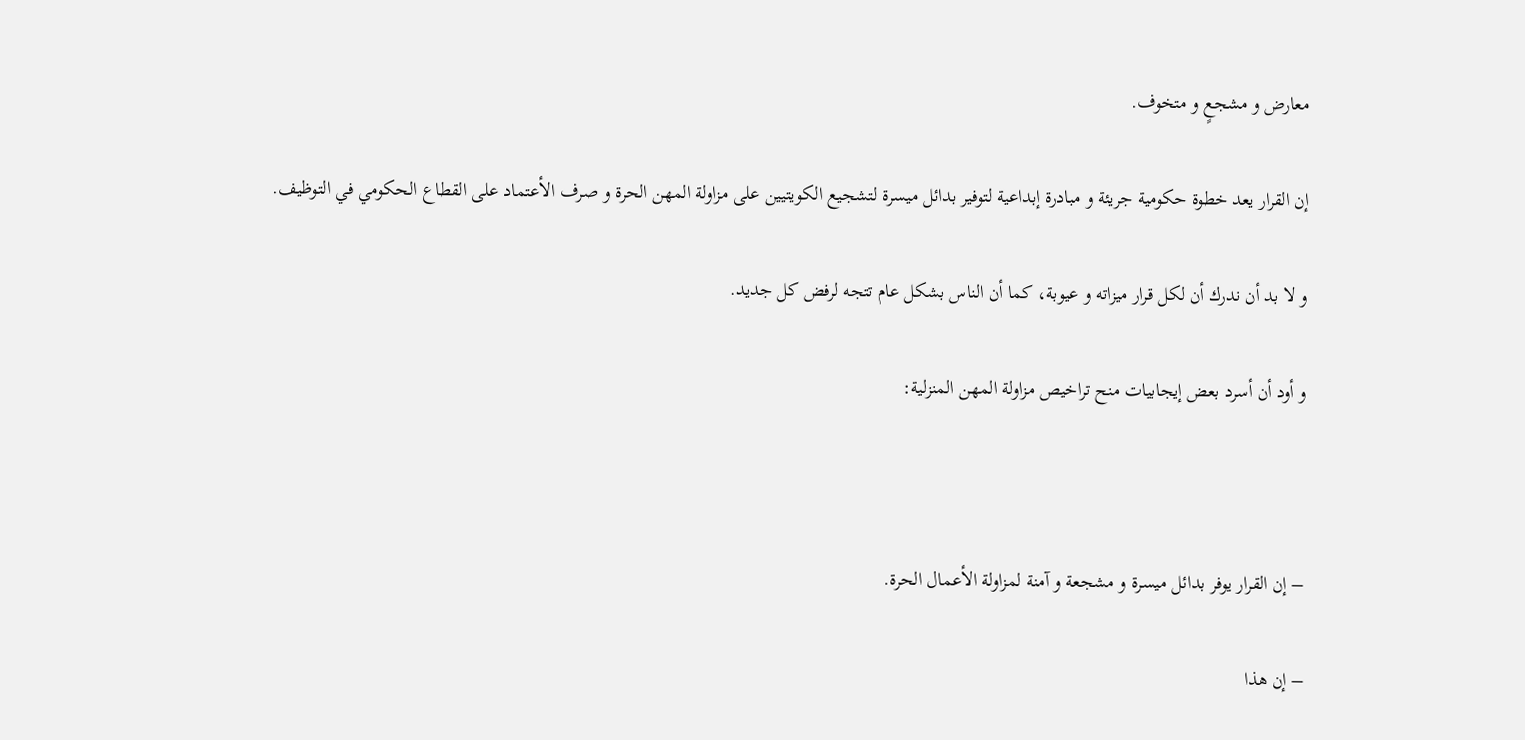معارض و مشجعٍ و متخوف.

إن القرار يعد خطوة حكومية جريئة و مبادرة إبداعية لتوفير بدائل ميسرة لتشجيع الكويتيين على مزاولة المهن الحرة و صرف الأعتماد على القطاع الحكومي في التوظيف.

و لا بد أن ندرك أن لكل قرار ميزاته و عيوبة، كما أن الناس بشكل عام تتجه لرفض كل جديد.

و أود أن أسرد بعض إيجابيات منح تراخيص مزاولة المهن المنزلية:



– إن القرار يوفر بدائل ميسرة و مشجعة و آمنة لمزاولة الأعمال الحرة.

– إن هذا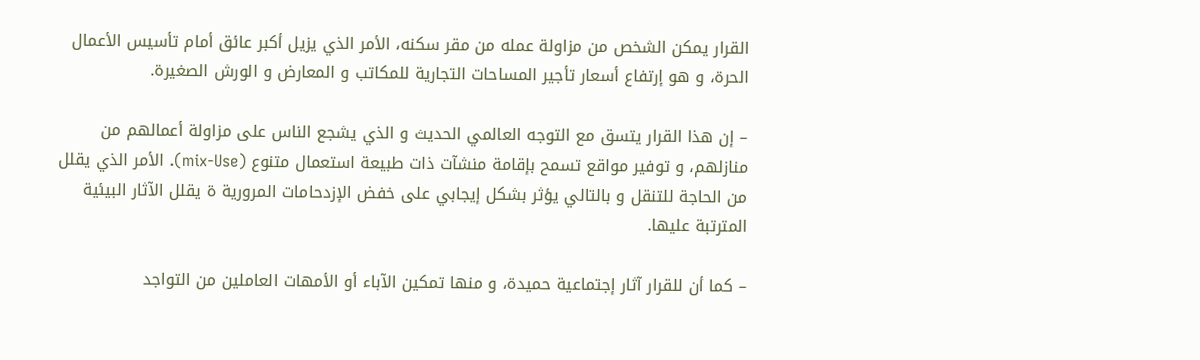القرار يمكن الشخص من مزاولة عمله من مقر سكنه، الأمر الذي يزيل أكبر عائق أمام تأسيس الأعمال الحرة، و هو إرتفاع أسعار تأجير المساحات التجارية للمكاتب و المعارض و الورش الصغيرة.

– إن هذا القرار يتسق مع التوجه العالمي الحديث و الذي يشجع الناس على مزاولة أعمالهم من منازلهم، و توفير مواقع تسمح بإقامة منشآت ذات طبيعة استعمال متنوع (mix-Use). الأمر الذي يقلل من الحاجة للتنقل و بالتالي يؤثر بشكل إيجابي على خفض الإزدحامات المرورية ة يقلل الآثار البيئية المترتبة عليها.

– كما أن للقرار آثار إجتماعية حميدة، و منها تمكين الآباء أو الأمهات العاملين من التواجد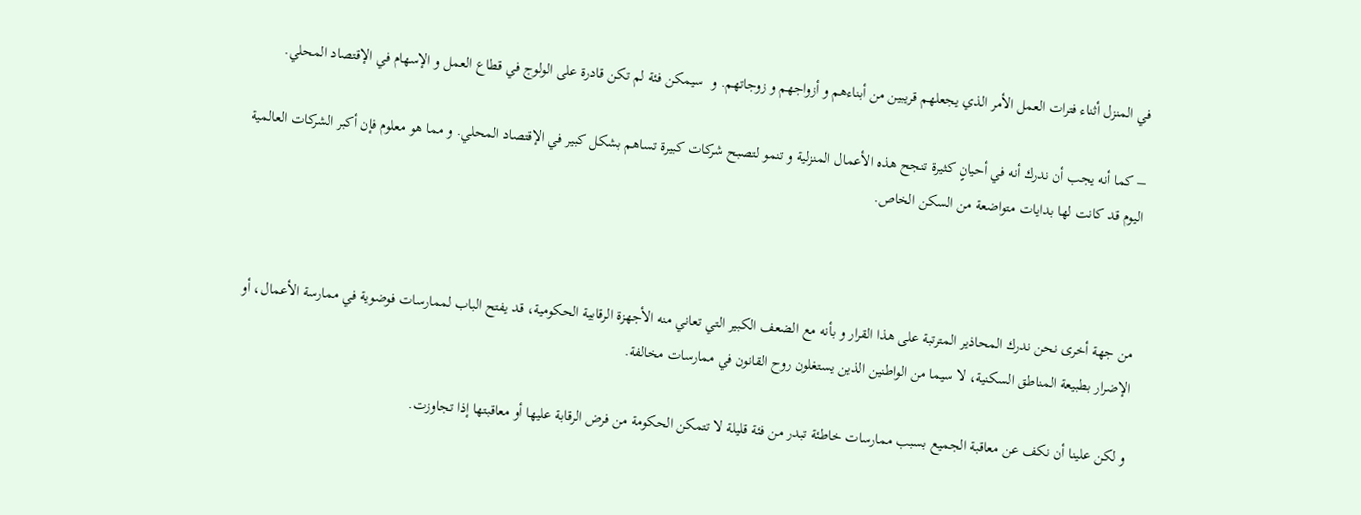في المنزل أثناء فترات العمل الأمر الذي يجعلهم قريبين من أبناءهم و أزواجهم و زوجاتهم. و  سيمكن فئة لم تكن قادرة على الولوج في قطاع العمل و الإسهام في الإقتصاد المحلي.

– كما أنه يجب أن ندرك أنه في أحيانٍ كثيرة تنجح هذه الأعمال المنزلية و تنمو لتصبح شركات كبيرة تساهم بشكل كبير في الإقتصاد المحلي. و مما هو معلوم فإن أكبر الشركات العالمية اليوم قد كانت لها بدايات متواضعة من السكن الخاص.



من جهة أخرى نحن ندرك المحاذير المترتبة على هذا القرار و بأنه مع الضعف الكبير التي تعاني منه الأجهزة الرقابية الحكومية، قد يفتح الباب لممارسات فوضوية في ممارسة الأعمال، أو الإضرار بطبيعة المناطق السكنية، لا سيما من الواطنين الذين يستغلون روح القانون في ممارسات مخالفة.

و لكن علينا أن نكف عن معاقبة الجميع بسبب ممارسات خاطئة تبدر من فئة قليلة لا تتمكن الحكومة من فرض الرقابة عليها أو معاقبتها إذا تجاوزت.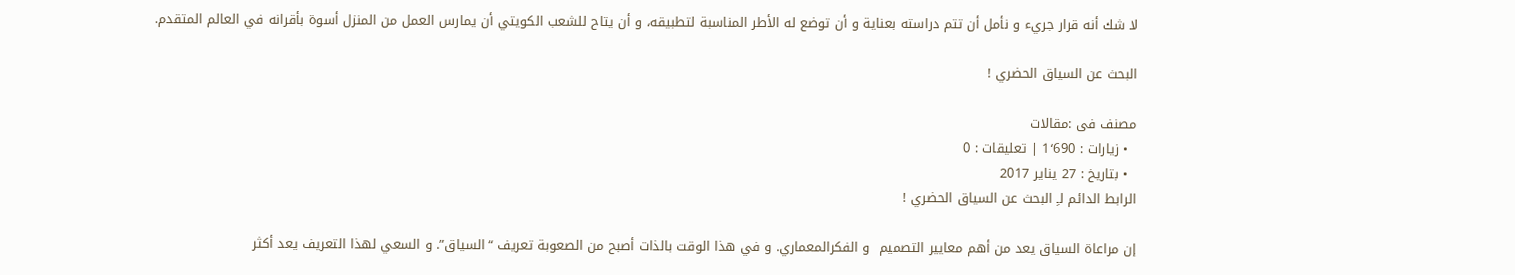لا شك أنه قرار جريء و نأمل أن تتم دراسته بعناية و أن توضع له الأطر المناسبة لتطبيقه، و أن يتاح للشعب الكويتي أن يمارس العمل من المنزل أسوة بأقرانه في العالم المتقدم.

البحث عن السياق الحضري !

مصنف فى :مقالات
  • زيارات : 1٬690 | تعليقات : 0
  • بتاريخ : 27 يناير 2017
الرابط الدائم لـِ البحث عن السياق الحضري !

إن مراعاة السياق يعد من أهم معايير التصميم  و الفكرالمعماري. و في هذا الوقت بالذات أصبح من الصعوبة تعريف “السياق”. و السعي لهذا التعريف يعد أكثر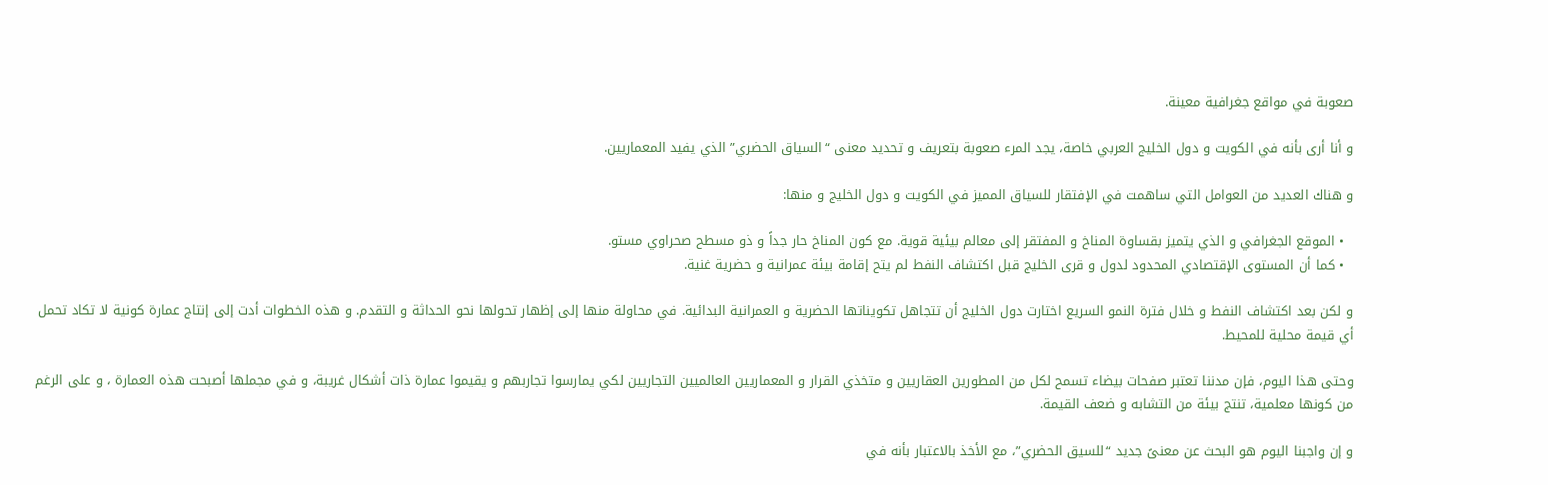صعوبة في مواقع جغرافية معينة.

و أنا أرى بأنه في الكويت و دول الخليج العربي خاصة، يجد المرء صعوبة بتعريف و تحديد معنى “السياق الحضري” الذي يفيد المعماريين.

و هناك العديد من العوامل التي ساهمت في الإفتقار للسياق المميز في الكويت و دول الخليج و منها:

  • الموقع الجغرافي و الذي يتميز بقساوة المناخ و المفتقر إلى معالم بيئية قوية. مع كون المناخ حار جداً و ذو مسطح صحراوي مستو.
  • كما أن المستوى الإقتصادي المحدود لدول و قرى الخليج قبل اكتشاف النفط لم يتح إقامة بيئة عمرانية و حضرية غنية.

و لكن بعد اكتشاف النفط و خلال فترة النمو السريع اختارت دول الخليج أن تتجاهل تكويناتها الحضرية و العمرانية البدائية. في محاولة منها إلى إظهار تحولها نحو الحداثة و التقدم. و هذه الخطوات أدت إلى إنتاج عمارة كونية لا تكاد تحمل أي قيمة محلية للمحيط.

وحتى هذا اليوم، فإن مدننا تعتبر صفحات بيضاء تسمح لكل من المطورين العقاريين و متخذي القرار و المعماريين العالميين التجاريين لكي يمارسوا تجاربهم و يقيموا عمارة ذات أشكال غريبة، و في مجملها أصبحت هذه العمارة ، و على الرغم من كونها معلمية، تنتج بيئة من التشابه و ضعف القيمة.

و إن واجبنا اليوم هو البحث عن معنىً جديد “للسيق الحضري”، مع الأخذ بالاعتبار بأنه في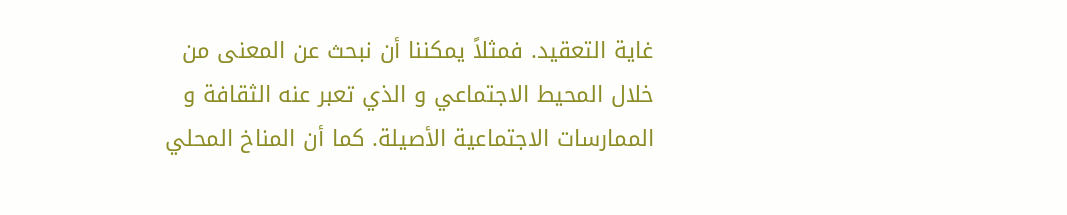غاية التعقيد. فمثلاً يمكننا أن نبحث عن المعنى من خلال المحيط الاجتماعي و الذي تعبر عنه الثقافة و الممارسات الاجتماعية الأصيلة. كما أن المناخ المحلي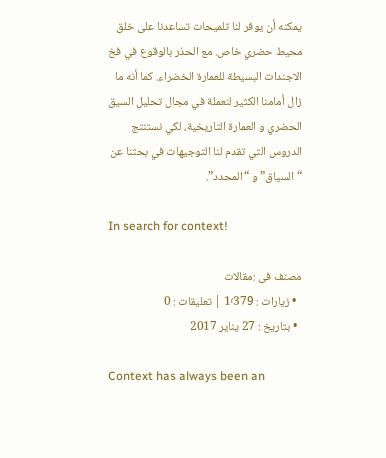يمكنه أن يوفر لنا تلميحات تساعدنا على خلق محيط حضري خاص. مع الحذر بالوقوع في فخ الاجندات البسيطة للعمارة الخضراء. كما أنه ما زال أمامنا الكثير لنعملة في مجال تحليل السيق الحضري و العمارة التاريخية، لكي نستنتج الدروس التي تقدم لنا التوجيهات في بحثنا عن “السياق” و “المحدد”.

In search for context!

مصنف فى :مقالات
  • زيارات : 1٬379 | تعليقات : 0
  • بتاريخ : 27 يناير 2017

Context has always been an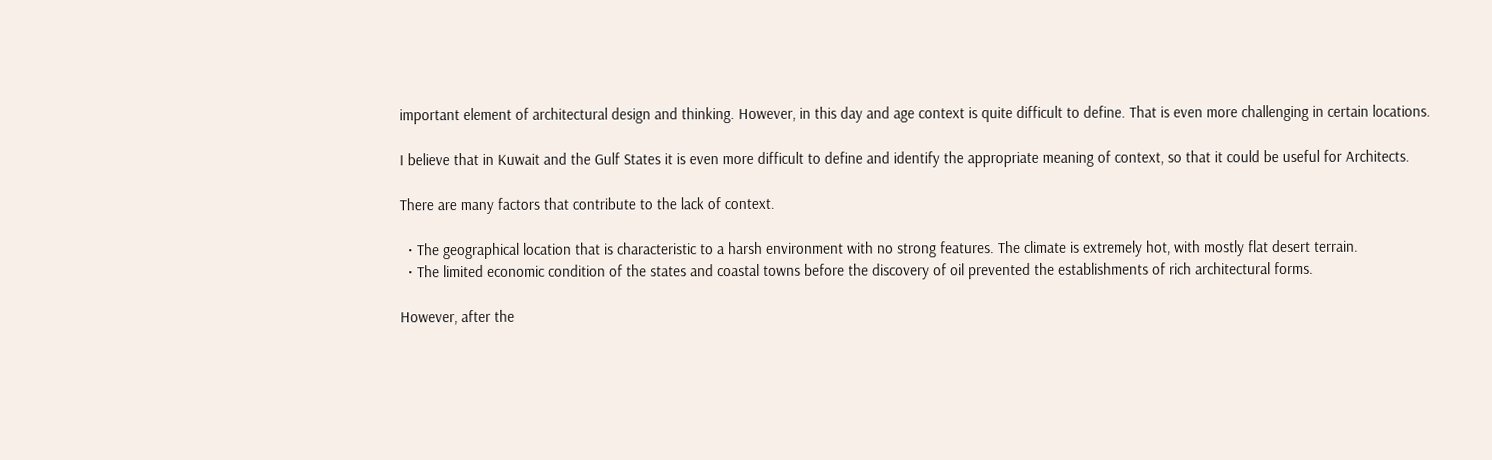important element of architectural design and thinking. However, in this day and age context is quite difficult to define. That is even more challenging in certain locations.

I believe that in Kuwait and the Gulf States it is even more difficult to define and identify the appropriate meaning of context, so that it could be useful for Architects.

There are many factors that contribute to the lack of context.

  • The geographical location that is characteristic to a harsh environment with no strong features. The climate is extremely hot, with mostly flat desert terrain.
  • The limited economic condition of the states and coastal towns before the discovery of oil prevented the establishments of rich architectural forms.

However, after the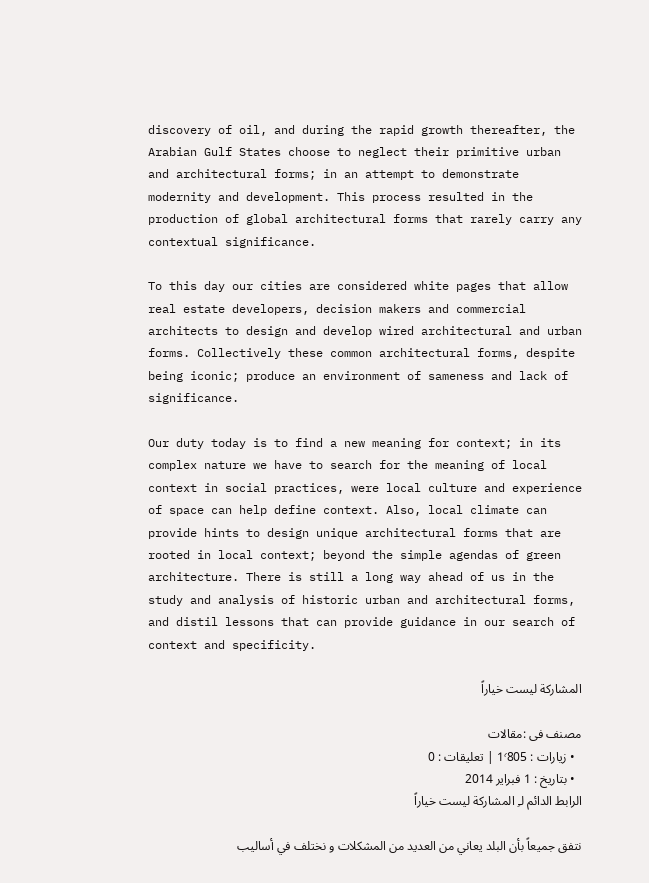discovery of oil, and during the rapid growth thereafter, the Arabian Gulf States choose to neglect their primitive urban and architectural forms; in an attempt to demonstrate modernity and development. This process resulted in the production of global architectural forms that rarely carry any contextual significance.

To this day our cities are considered white pages that allow real estate developers, decision makers and commercial architects to design and develop wired architectural and urban forms. Collectively these common architectural forms, despite being iconic; produce an environment of sameness and lack of significance.

Our duty today is to find a new meaning for context; in its complex nature we have to search for the meaning of local context in social practices, were local culture and experience of space can help define context. Also, local climate can provide hints to design unique architectural forms that are rooted in local context; beyond the simple agendas of green architecture. There is still a long way ahead of us in the study and analysis of historic urban and architectural forms, and distil lessons that can provide guidance in our search of context and specificity.

المشاركة ليست خياراً

مصنف فى :مقالات
  • زيارات : 1٬805 | تعليقات : 0
  • بتاريخ : 1 فبراير 2014
الرابط الدائم لـِ المشاركة ليست خياراً

نتفق جميعاً بأن البلد يعاني من العديد من المشكلات و نختلف في أساليب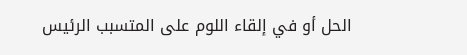الحل أو في إلقاء اللوم على المتسبب الرئيس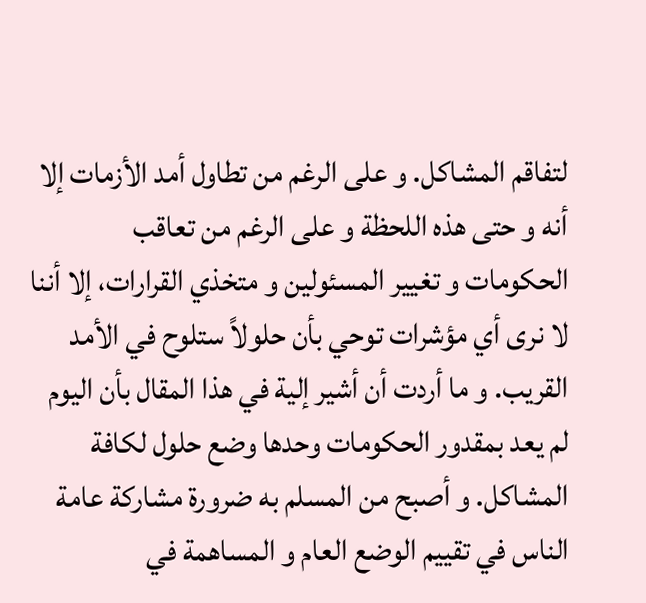لتفاقم المشاكل. و على الرغم من تطاول أمد الأزمات إلا أنه و حتى هذه اللحظة و على الرغم من تعاقب الحكومات و تغيير المسئولين و متخذي القرارات، إلا أننا لا نرى أي مؤشرات توحي بأن حلولاً ستلوح في الأمد القريب. و ما أردت أن أشير إلية في هذا المقال بأن اليوم لم يعد بمقدور الحكومات وحدها وضع حلول لكافة المشاكل. و أصبح من المسلم به ضرورة مشاركة عامة الناس في تقييم الوضع العام و المساهمة في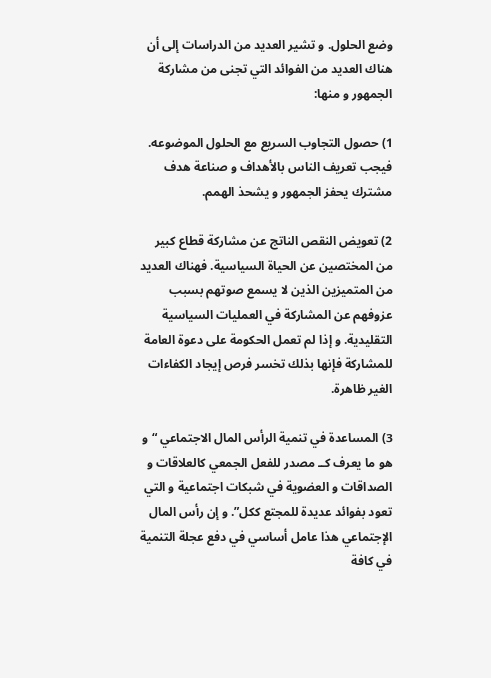وضع الحلول. و تشير العديد من الدراسات إلى أن هناك العديد من الفوائد التي تجنى من مشاركة الجمهور و منها:

1) حصول التجاوب السريع مع الحلول الموضوعه. فيجب تعريف الناس بالأهداف و صناعة هدف مشترك يحفز الجمهور و يشحذ الهمم.

2) تعويض النقص الناتج عن مشاركة قطاع كبير من المختصين عن الحياة السياسية. فهناك العديد من المتميزين الذين لا يسمع صوتهم بسبب عزوفهم عن المشاركة في العمليات السياسية التقليدية. و إذا لم تعمل الحكومة على دعوة العامة للمشاركة فإنها بذلك تخسر فرص إيجاد الكفاءات الغير ظاهرة.

3) المساعدة في تنمية الرأس المال الاجتماعي “و هو ما يعرف كــ مصدر للفعل الجمعي كالعلاقات و الصداقات و العضوية في شبكات اجتماعية و التي تعود بفوائد عديدة للمجتع ككل”. و إن رأس المال الإجتماعي هذا عامل أساسي في دفع عجلة التنمية في كافة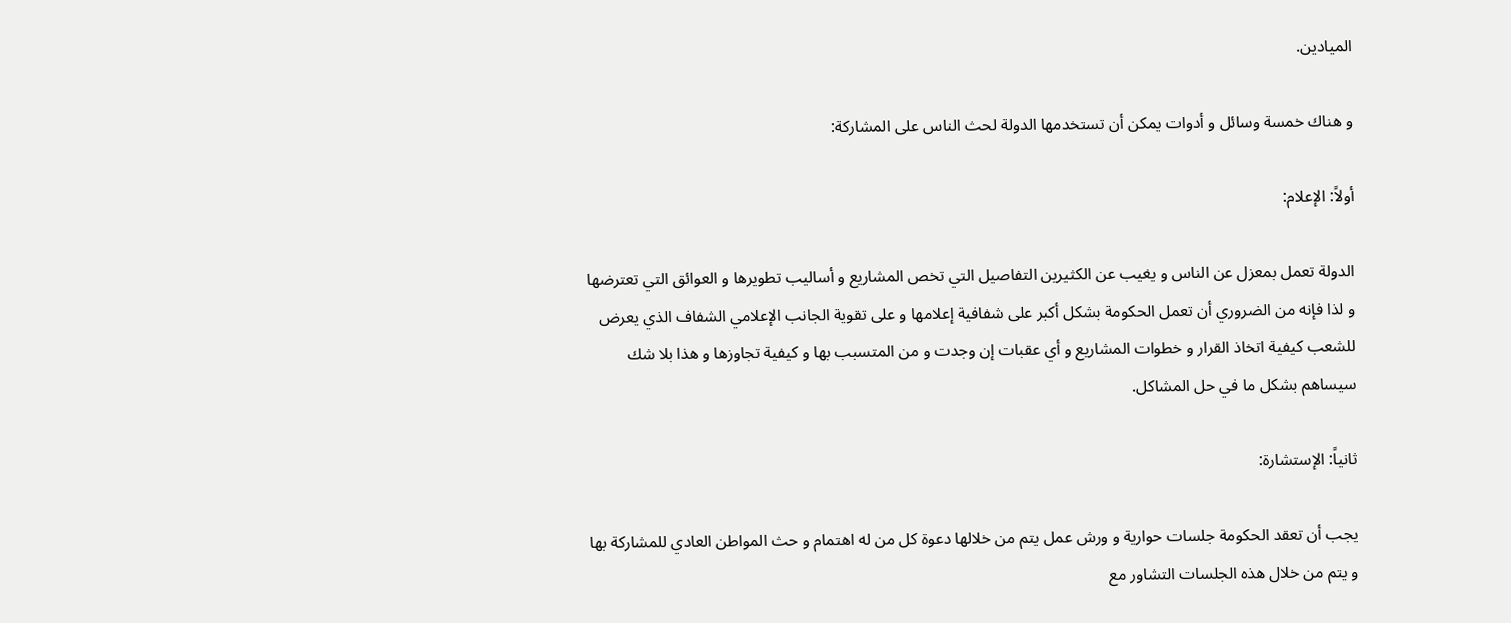الميادين.

و هناك خمسة وسائل و أدوات يمكن أن تستخدمها الدولة لحث الناس على المشاركة:

أولاً: الإعلام:

الدولة تعمل بمعزل عن الناس و يغيب عن الكثيرين التفاصيل التي تخص المشاريع و أساليب تطويرها و العوائق التي تعترضها و لذا فإنه من الضروري أن تعمل الحكومة بشكل أكبر على شفافية إعلامها و على تقوية الجانب الإعلامي الشفاف الذي يعرض للشعب كيفية اتخاذ القرار و خطوات المشاريع و أي عقبات إن وجدت و من المتسبب بها و كيفية تجاوزها و هذا بلا شك سيساهم بشكل ما في حل المشاكل.

ثانياً: الإستشارة:

يجب أن تعقد الحكومة جلسات حوارية و ورش عمل يتم من خلالها دعوة كل من له اهتمام و حث المواطن العادي للمشاركة بها و يتم من خلال هذه الجلسات التشاور مع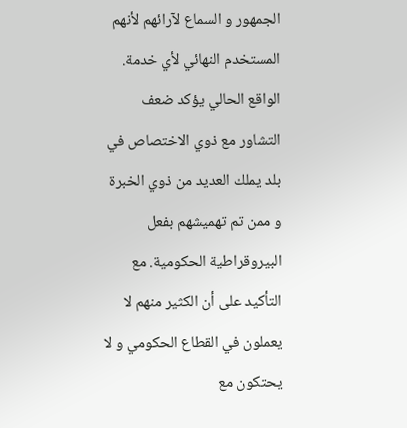الجمهور و السماع لآرائهم لأنهم المستخدم النهائي لأي خدمة. الواقع الحالي يؤكد ضعف التشاور مع ذوي الاختصاص في بلد يملك العديد من ذوي الخبرة و ممن تم تهميشهم بفعل البيروقراطية الحكومية. مع التأكيد على أن الكثير منهم لا يعملون في القطاع الحكومي و لا يحتكون مع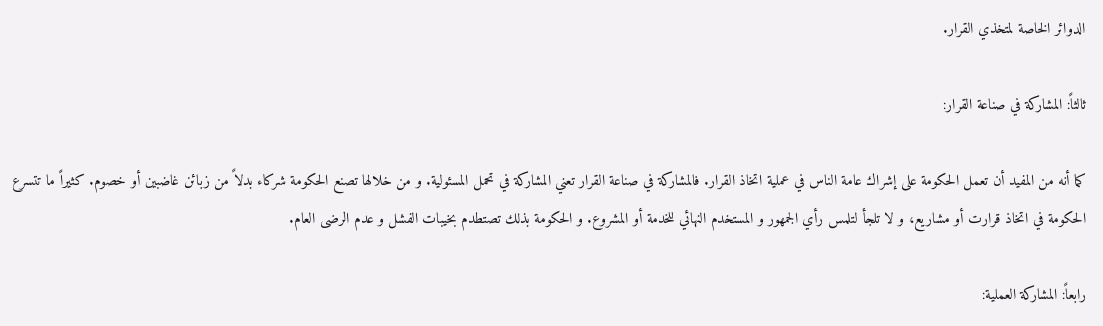الدوائر الخاصة لمتخذي القرار.

ثالثاً: المشاركة في صناعة القرار:

كما أنه من المفيد أن تعمل الحكومة على إشراك عامة الناس في عملية اتخاذ القرار. فالمشاركة في صناعة القرار تعني المشاركة في تحمل المسئولية. و من خلالها تصنع الحكومة شركاء بدلاً من زبائن غاضبين أو خصوم. كثيراً ما تتسرع الحكومة في اتخاذ قرارت أو مشاريع، و لا تلجأ لتلمس رأي الجمهور و المستخدم النهائي للخدمة أو المشروع. و الحكومة بذلك تصتطدم بخيبات الفشل و عدم الرضى العام.

رابعاً: المشاركة العملية: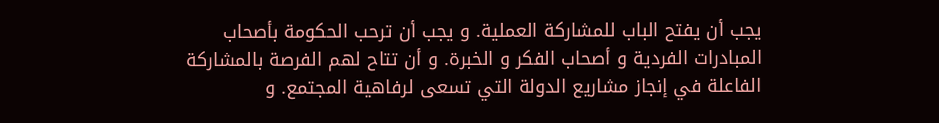يجب أن يفتح الباب للمشاركة العملية. و يجب أن ترحب الحكومة بأصحاب المبادرات الفردية و أصحاب الفكر و الخبرة. و أن تتاح لهم الفرصة بالمشاركة الفاعلة في إنجاز مشاريع الدولة التي تسعى لرفاهية المجتمع. و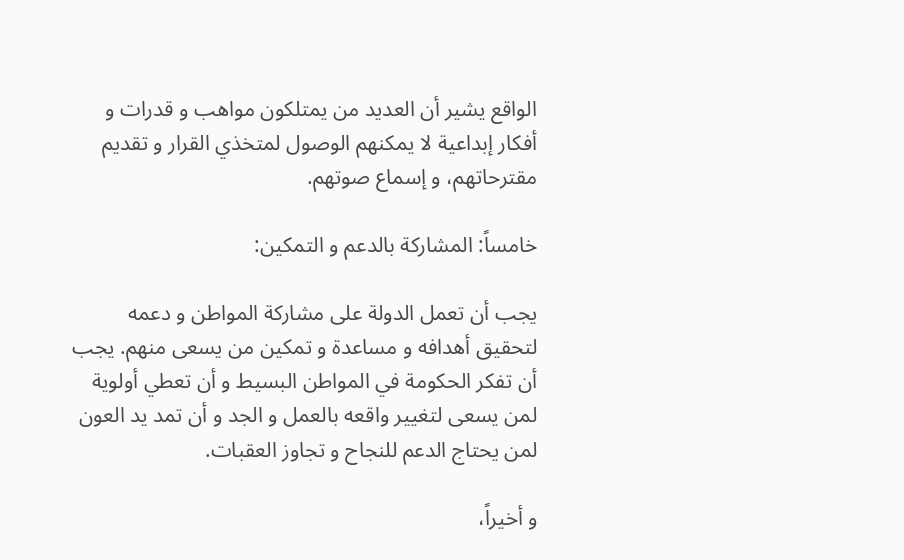الواقع يشير أن العديد من يمتلكون مواهب و قدرات و أفكار إبداعية لا يمكنهم الوصول لمتخذي القرار و تقديم مقترحاتهم، و إسماع صوتهم.

خامساً: المشاركة بالدعم و التمكين:

يجب أن تعمل الدولة على مشاركة المواطن و دعمه لتحقيق أهدافه و مساعدة و تمكين من يسعى منهم. يجب أن تفكر الحكومة في المواطن البسيط و أن تعطي أولوية لمن يسعى لتغيير واقعه بالعمل و الجد و أن تمد يد العون لمن يحتاج الدعم للنجاح و تجاوز العقبات.

و أخيراً،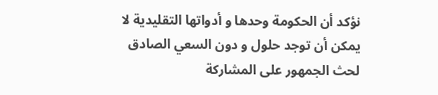نؤكد أن الحكومة وحدها و أدواتها التقليدية لا يمكن أن توجد حلول و دون السعي الصادق لحث الجمهور على المشاركة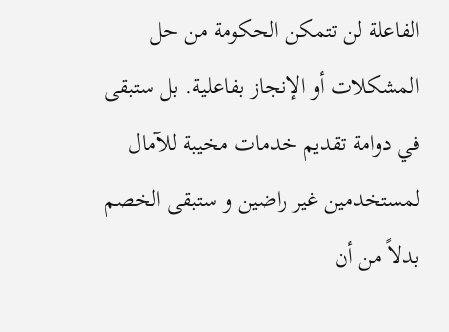الفاعلة لن تتمكن الحكومة من حل المشكلات أو الإنجاز بفاعلية. بل ستبقى في دوامة تقديم خدمات مخيبة للآمال لمستخدمين غير راضين و ستبقى الخصم بدلاً من أن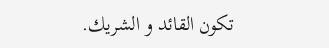تكون القائد و الشريك.